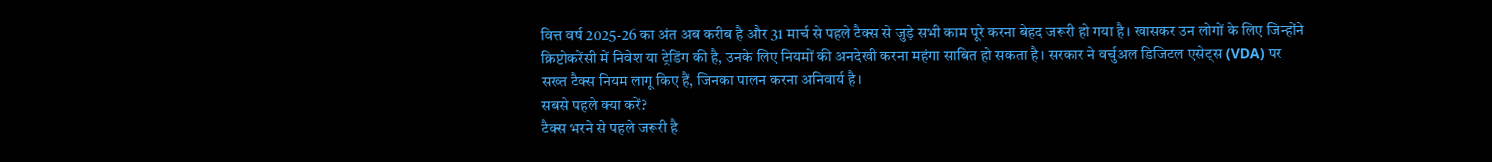वित्त वर्ष 2025-26 का अंत अब करीब है और 31 मार्च से पहले टैक्स से जुड़े सभी काम पूरे करना बेहद जरूरी हो गया है। खासकर उन लोगों के लिए जिन्होंने क्रिप्टोकरेंसी में निवेश या ट्रेडिंग की है, उनके लिए नियमों की अनदेखी करना महंगा साबित हो सकता है। सरकार ने वर्चुअल डिजिटल एसेट्स (VDA) पर सख्त टैक्स नियम लागू किए हैं, जिनका पालन करना अनिवार्य है।
सबसे पहले क्या करें?
टैक्स भरने से पहले जरूरी है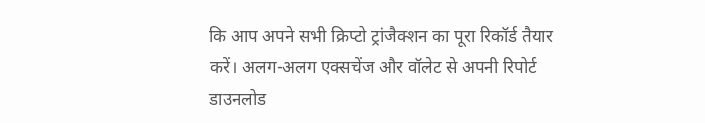कि आप अपने सभी क्रिप्टो ट्रांजैक्शन का पूरा रिकॉर्ड तैयार करें। अलग-अलग एक्सचेंज और वॉलेट से अपनी रिपोर्ट डाउनलोड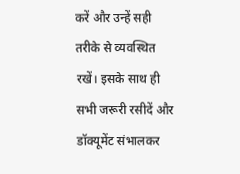करें और उन्हें सही तरीके से व्यवस्थित रखें। इसके साथ ही सभी जरूरी रसीदें और डॉक्यूमेंट संभालकर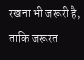रखना भी जरूरी है, ताकि जरूरत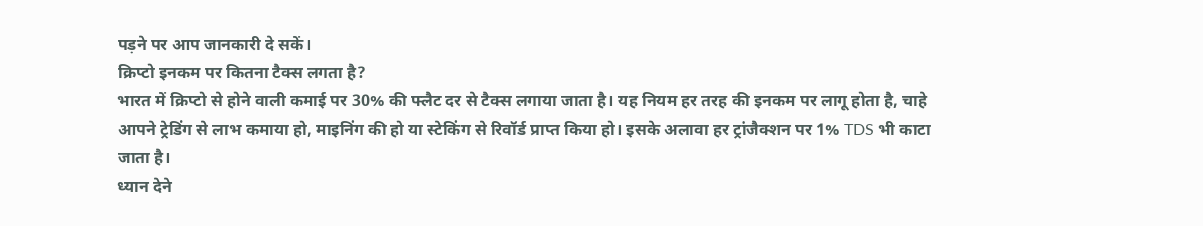पड़ने पर आप जानकारी दे सकें।
क्रिप्टो इनकम पर कितना टैक्स लगता है?
भारत में क्रिप्टो से होने वाली कमाई पर 30% की फ्लैट दर से टैक्स लगाया जाता है। यह नियम हर तरह की इनकम पर लागू होता है, चाहे आपने ट्रेडिंग से लाभ कमाया हो, माइनिंग की हो या स्टेकिंग से रिवॉर्ड प्राप्त किया हो। इसके अलावा हर ट्रांजैक्शन पर 1% TDS भी काटा जाता है।
ध्यान देने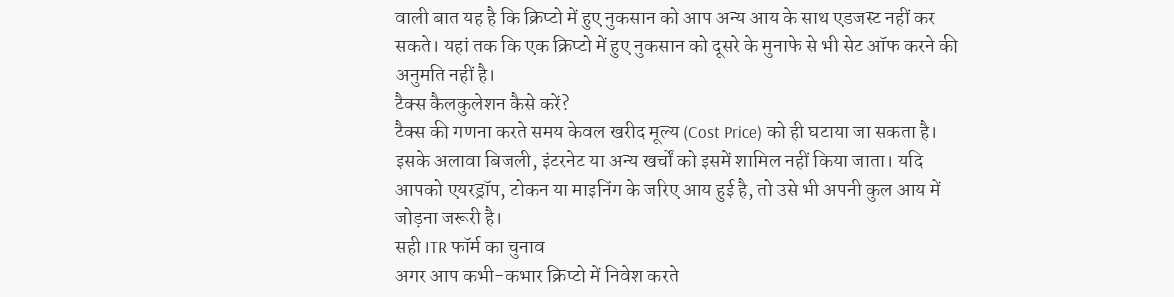वाली बात यह है कि क्रिप्टो में हुए नुकसान को आप अन्य आय के साथ एडजस्ट नहीं कर सकते। यहां तक कि एक क्रिप्टो में हुए नुकसान को दूसरे के मुनाफे से भी सेट ऑफ करने की अनुमति नहीं है।
टैक्स कैलकुलेशन कैसे करें?
टैक्स की गणना करते समय केवल खरीद मूल्य (Cost Price) को ही घटाया जा सकता है। इसके अलावा बिजली, इंटरनेट या अन्य खर्चों को इसमें शामिल नहीं किया जाता। यदि आपको एयरड्रॉप, टोकन या माइनिंग के जरिए आय हुई है, तो उसे भी अपनी कुल आय में जोड़ना जरूरी है।
सही ITR फॉर्म का चुनाव
अगर आप कभी-कभार क्रिप्टो में निवेश करते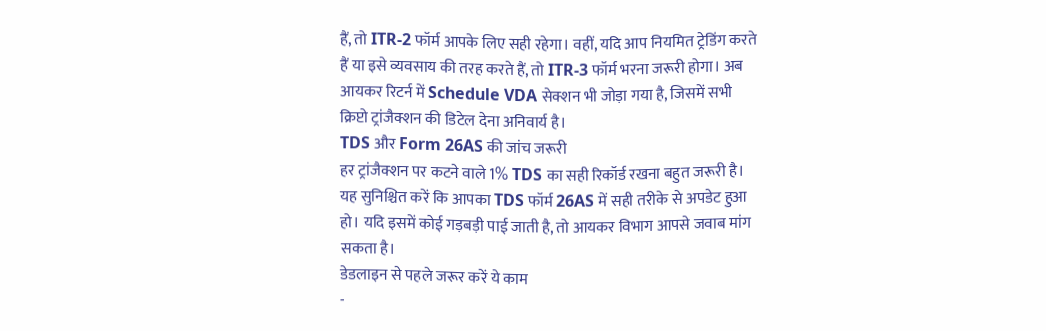हैं, तो ITR-2 फॉर्म आपके लिए सही रहेगा। वहीं, यदि आप नियमित ट्रेडिंग करते हैं या इसे व्यवसाय की तरह करते हैं, तो ITR-3 फॉर्म भरना जरूरी होगा। अब आयकर रिटर्न में Schedule VDA सेक्शन भी जोड़ा गया है, जिसमें सभी क्रिप्टो ट्रांजैक्शन की डिटेल देना अनिवार्य है।
TDS और Form 26AS की जांच जरूरी
हर ट्रांजैक्शन पर कटने वाले 1% TDS का सही रिकॉर्ड रखना बहुत जरूरी है। यह सुनिश्चित करें कि आपका TDS फॉर्म 26AS में सही तरीके से अपडेट हुआ हो। यदि इसमें कोई गड़बड़ी पाई जाती है, तो आयकर विभाग आपसे जवाब मांग सकता है।
डेडलाइन से पहले जरूर करें ये काम
-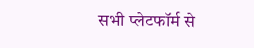सभी प्लेटफॉर्म से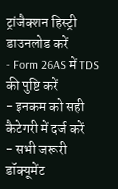ट्रांजैक्शन हिस्ट्री डाउनलोड करें
- Form 26AS में TDS की पुष्टि करें
- इनकम को सही कैटेगरी में दर्ज करें
- सभी जरूरी डॉक्यूमेंट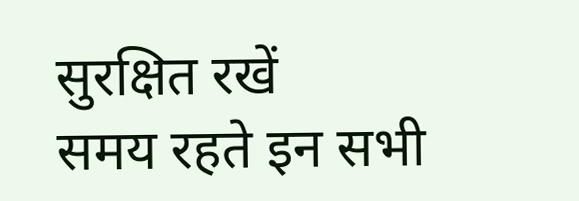सुरक्षित रखें
समय रहते इन सभी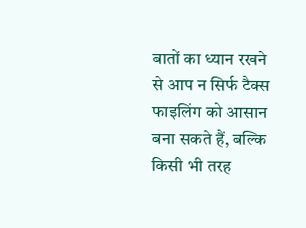बातों का ध्यान रखने से आप न सिर्फ टैक्स फाइलिंग को आसान बना सकते हैं, बल्कि किसी भी तरह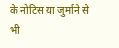के नोटिस या जुर्माने से भी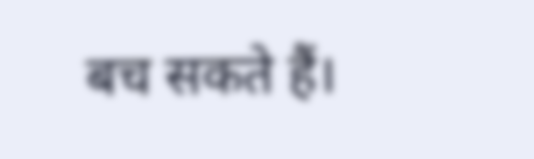बच सकते हैं।